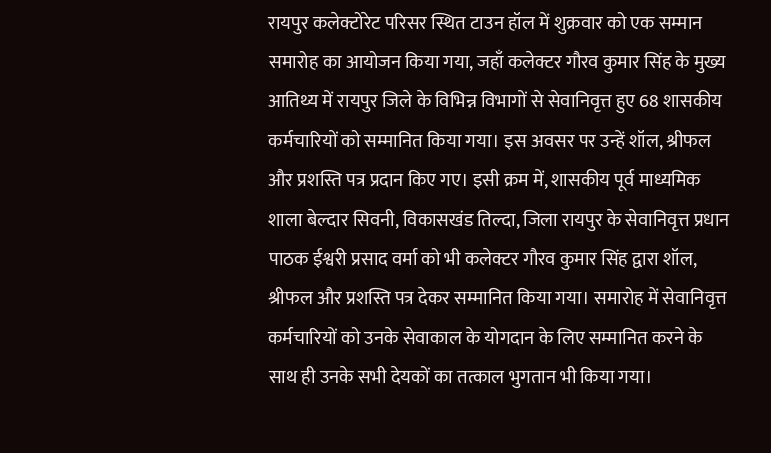रायपुर कलेक्टोरेट परिसर स्थित टाउन हॉल में शुक्रवार को एक सम्मान समारोह का आयोजन किया गया, जहाँ कलेक्टर गौरव कुमार सिंह के मुख्य आतिथ्य में रायपुर जिले के विभिन्न विभागों से सेवानिवृत्त हुए 68 शासकीय कर्मचारियों को सम्मानित किया गया। इस अवसर पर उन्हें शॉल, श्रीफल और प्रशस्ति पत्र प्रदान किए गए। इसी क्रम में, शासकीय पूर्व माध्यमिक शाला बेल्दार सिवनी, विकासखंड तिल्दा, जिला रायपुर के सेवानिवृत्त प्रधान पाठक ईश्वरी प्रसाद वर्मा को भी कलेक्टर गौरव कुमार सिंह द्वारा शॉल, श्रीफल और प्रशस्ति पत्र देकर सम्मानित किया गया। समारोह में सेवानिवृत्त कर्मचारियों को उनके सेवाकाल के योगदान के लिए सम्मानित करने के साथ ही उनके सभी देयकों का तत्काल भुगतान भी किया गया।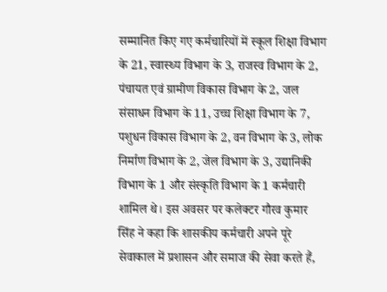सम्मानित किए गए कर्मचारियों में स्कूल शिक्षा विभाग के 21, स्वास्थ्य विभाग के 3, राजस्व विभाग के 2, पंचायत एवं ग्रामीण विकास विभाग के 2, जल संसाधन विभाग के 11, उच्च शिक्षा विभाग के 7, पशुधन विकास विभाग के 2, वन विभाग के 3, लोक निर्माण विभाग के 2, जेल विभाग के 3, उद्यानिकी विभाग के 1 और संस्कृति विभाग के 1 कर्मचारी शामिल थे। इस अवसर पर कलेक्टर गौरव कुमार सिंह ने कहा कि शासकीय कर्मचारी अपने पूरे सेवाकाल में प्रशासन और समाज की सेवा करते हैं,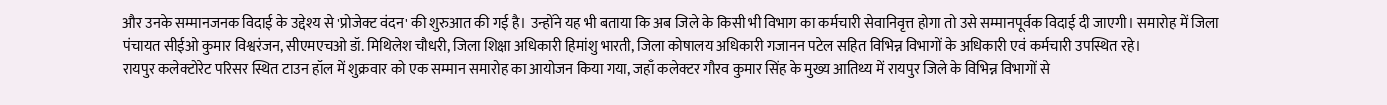और उनके सम्मानजनक विदाई के उद्देश्य से 'प्रोजेक्ट वंदन' की शुरुआत की गई है। उन्होंने यह भी बताया कि अब जिले के किसी भी विभाग का कर्मचारी सेवानिवृत्त होगा तो उसे सम्मानपूर्वक विदाई दी जाएगी। समारोह में जिला पंचायत सीईओ कुमार विश्वरंजन, सीएमएचओ डॉ. मिथिलेश चौधरी, जिला शिक्षा अधिकारी हिमांशु भारती, जिला कोषालय अधिकारी गजानन पटेल सहित विभिन्न विभागों के अधिकारी एवं कर्मचारी उपस्थित रहे।
रायपुर कलेक्टोरेट परिसर स्थित टाउन हॉल में शुक्रवार को एक सम्मान समारोह का आयोजन किया गया, जहाँ कलेक्टर गौरव कुमार सिंह के मुख्य आतिथ्य में रायपुर जिले के विभिन्न विभागों से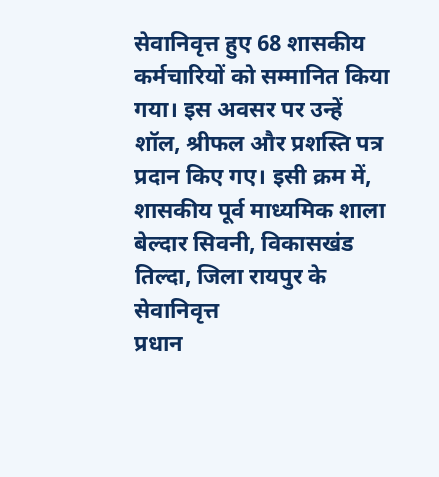सेवानिवृत्त हुए 68 शासकीय कर्मचारियों को सम्मानित किया गया। इस अवसर पर उन्हें शॉल, श्रीफल और प्रशस्ति पत्र प्रदान किए गए। इसी क्रम में, शासकीय पूर्व माध्यमिक शाला बेल्दार सिवनी, विकासखंड तिल्दा, जिला रायपुर के सेवानिवृत्त
प्रधान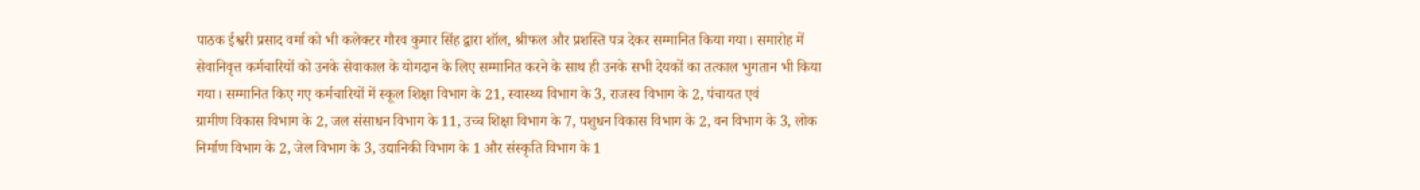पाठक ईश्वरी प्रसाद वर्मा को भी कलेक्टर गौरव कुमार सिंह द्वारा शॉल, श्रीफल और प्रशस्ति पत्र देकर सम्मानित किया गया। समारोह में सेवानिवृत्त कर्मचारियों को उनके सेवाकाल के योगदान के लिए सम्मानित करने के साथ ही उनके सभी देयकों का तत्काल भुगतान भी किया गया। सम्मानित किए गए कर्मचारियों में स्कूल शिक्षा विभाग के 21, स्वास्थ्य विभाग के 3, राजस्व विभाग के 2, पंचायत एवं
ग्रामीण विकास विभाग के 2, जल संसाधन विभाग के 11, उच्च शिक्षा विभाग के 7, पशुधन विकास विभाग के 2, वन विभाग के 3, लोक निर्माण विभाग के 2, जेल विभाग के 3, उद्यानिकी विभाग के 1 और संस्कृति विभाग के 1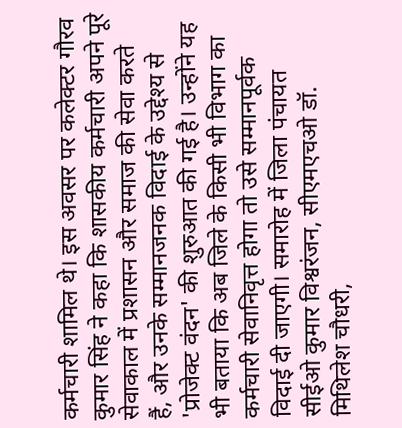कर्मचारी शामिल थे। इस अवसर पर कलेक्टर गौरव कुमार सिंह ने कहा कि शासकीय कर्मचारी अपने पूरे सेवाकाल में प्रशासन और समाज की सेवा करते
हैं, और उनके सम्मानजनक विदाई के उद्देश्य से 'प्रोजेक्ट वंदन' की शुरुआत की गई है। उन्होंने यह भी बताया कि अब जिले के किसी भी विभाग का कर्मचारी सेवानिवृत्त होगा तो उसे सम्मानपूर्वक विदाई दी जाएगी। समारोह में जिला पंचायत सीईओ कुमार विश्वरंजन, सीएमएचओ डॉ. मिथिलेश चौधरी,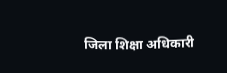जिला शिक्षा अधिकारी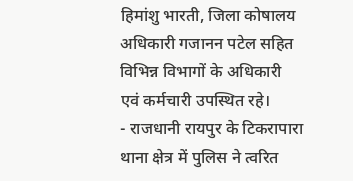हिमांशु भारती, जिला कोषालय अधिकारी गजानन पटेल सहित विभिन्न विभागों के अधिकारी एवं कर्मचारी उपस्थित रहे।
- राजधानी रायपुर के टिकरापारा थाना क्षेत्र में पुलिस ने त्वरित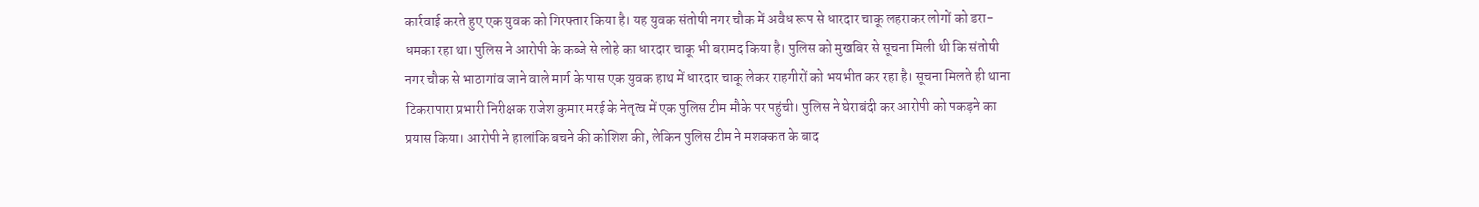कार्रवाई करते हुए एक युवक को गिरफ्तार किया है। यह युवक संतोषी नगर चौक में अवैध रूप से धारदार चाकू लहराकर लोगों को डरा-धमका रहा था। पुलिस ने आरोपी के कब्जे से लोहे का धारदार चाकू भी बरामद किया है। पुलिस को मुखबिर से सूचना मिली थी कि संतोषी नगर चौक से भाठागांव जाने वाले मार्ग के पास एक युवक हाथ में धारदार चाकू लेकर राहगीरों को भयभीत कर रहा है। सूचना मिलते ही थाना टिकरापारा प्रभारी निरीक्षक राजेश कुमार मरई के नेतृत्व में एक पुलिस टीम मौके पर पहुंची। पुलिस ने घेराबंदी कर आरोपी को पकड़ने का प्रयास किया। आरोपी ने हालांकि बचने की कोशिश की, लेकिन पुलिस टीम ने मशक्कत के बाद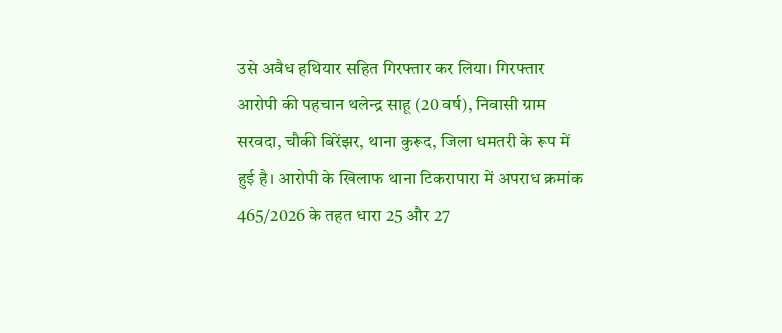उसे अवैध हथियार सहित गिरफ्तार कर लिया। गिरफ्तार आरोपी की पहचान थलेन्द्र साहू (20 वर्ष), निवासी ग्राम सरवदा, चौकी बिरेंझर, थाना कुरूद, जिला धमतरी के रूप में हुई है। आरोपी के खिलाफ थाना टिकरापारा में अपराध क्रमांक 465/2026 के तहत धारा 25 और 27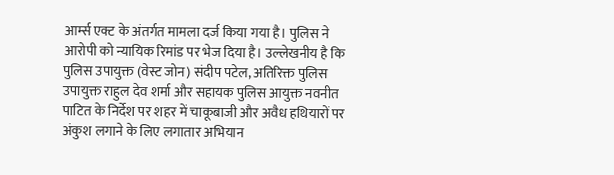आर्म्स एक्ट के अंतर्गत मामला दर्ज किया गया है। पुलिस ने आरोपी को न्यायिक रिमांड पर भेज दिया है। उल्लेखनीय है कि पुलिस उपायुक्त (वेस्ट जोन) संदीप पटेल, अतिरिक्त पुलिस उपायुक्त राहुल देव शर्मा और सहायक पुलिस आयुक्त नवनीत पाटित के निर्देश पर शहर में चाकूबाजी और अवैध हथियारों पर अंकुश लगाने के लिए लगातार अभियान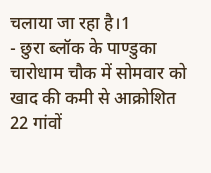चलाया जा रहा है।1
- छुरा ब्लॉक के पाण्डुका चारोधाम चौक में सोमवार को खाद की कमी से आक्रोशित 22 गांवों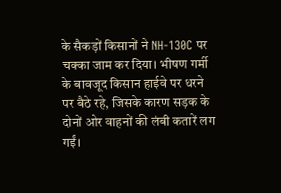के सैकड़ों किसानों ने NH-130C पर चक्का जाम कर दिया। भीषण गर्मी के बावजूद किसान हाईवे पर धरने पर बैठे रहे, जिसके कारण सड़क के दोनों ओर वाहनों की लंबी कतारें लग गईं।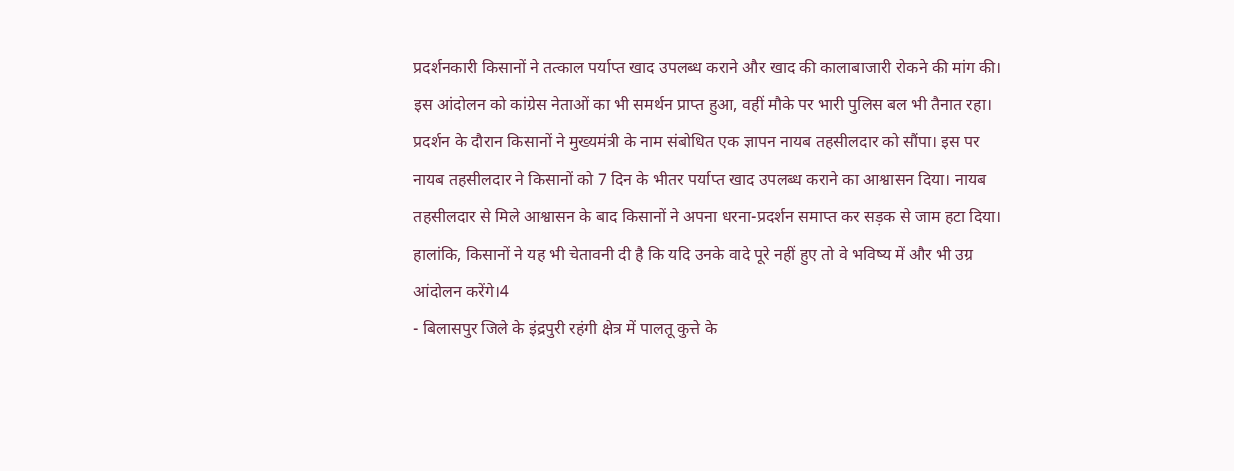प्रदर्शनकारी किसानों ने तत्काल पर्याप्त खाद उपलब्ध कराने और खाद की कालाबाजारी रोकने की मांग की। इस आंदोलन को कांग्रेस नेताओं का भी समर्थन प्राप्त हुआ, वहीं मौके पर भारी पुलिस बल भी तैनात रहा। प्रदर्शन के दौरान किसानों ने मुख्यमंत्री के नाम संबोधित एक ज्ञापन नायब तहसीलदार को सौंपा। इस पर नायब तहसीलदार ने किसानों को 7 दिन के भीतर पर्याप्त खाद उपलब्ध कराने का आश्वासन दिया। नायब तहसीलदार से मिले आश्वासन के बाद किसानों ने अपना धरना-प्रदर्शन समाप्त कर सड़क से जाम हटा दिया। हालांकि, किसानों ने यह भी चेतावनी दी है कि यदि उनके वादे पूरे नहीं हुए तो वे भविष्य में और भी उग्र आंदोलन करेंगे।4
- बिलासपुर जिले के इंद्रपुरी रहंगी क्षेत्र में पालतू कुत्ते के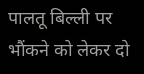पालतू बिल्ली पर भौंकने को लेकर दो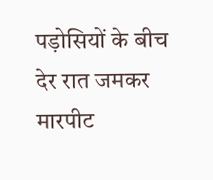पड़ोसियों के बीच देर रात जमकर मारपीट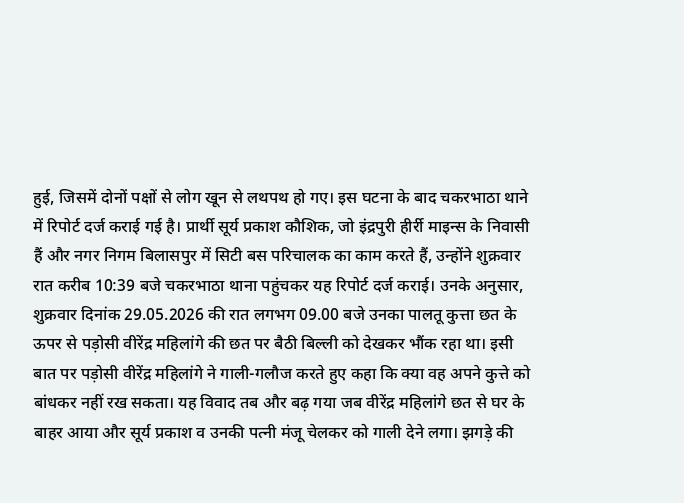हुई, जिसमें दोनों पक्षों से लोग खून से लथपथ हो गए। इस घटना के बाद चकरभाठा थाने में रिपोर्ट दर्ज कराई गई है। प्रार्थी सूर्य प्रकाश कौशिक, जो इंद्रपुरी हीर्री माइन्स के निवासी हैं और नगर निगम बिलासपुर में सिटी बस परिचालक का काम करते हैं, उन्होंने शुक्रवार रात करीब 10:39 बजे चकरभाठा थाना पहुंचकर यह रिपोर्ट दर्ज कराई। उनके अनुसार, शुक्रवार दिनांक 29.05.2026 की रात लगभग 09.00 बजे उनका पालतू कुत्ता छत के ऊपर से पड़ोसी वीरेंद्र महिलांगे की छत पर बैठी बिल्ली को देखकर भौंक रहा था। इसी बात पर पड़ोसी वीरेंद्र महिलांगे ने गाली-गलौज करते हुए कहा कि क्या वह अपने कुत्ते को बांधकर नहीं रख सकता। यह विवाद तब और बढ़ गया जब वीरेंद्र महिलांगे छत से घर के बाहर आया और सूर्य प्रकाश व उनकी पत्नी मंजू चेलकर को गाली देने लगा। झगड़े की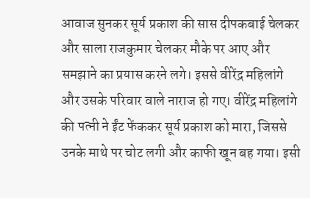आवाज सुनकर सूर्य प्रकाश की सास दीपकबाई चेलकर और साला राजकुमार चेलकर मौके पर आए और समझाने का प्रयास करने लगे। इससे वीरेंद्र महिलांगे और उसके परिवार वाले नाराज हो गए। वीरेंद्र महिलांगे की पत्नी ने ईंट फेंककर सूर्य प्रकाश को मारा, जिससे उनके माथे पर चोट लगी और काफी खून बह गया। इसी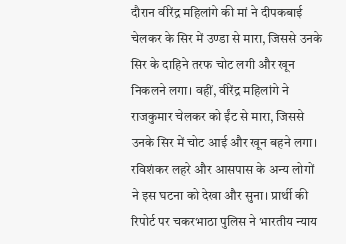दौरान वीरेंद्र महिलांगे की मां ने दीपकबाई चेलकर के सिर में उण्डा से मारा, जिससे उनके सिर के दाहिने तरफ चोट लगी और खून निकलने लगा। वहीं, वीरेंद्र महिलांगे ने राजकुमार चेलकर को ईंट से मारा, जिससे उनके सिर में चोट आई और खून बहने लगा। रविशंकर लहरे और आसपास के अन्य लोगों ने इस घटना को देखा और सुना। प्रार्थी की रिपोर्ट पर चकरभाठा पुलिस ने भारतीय न्याय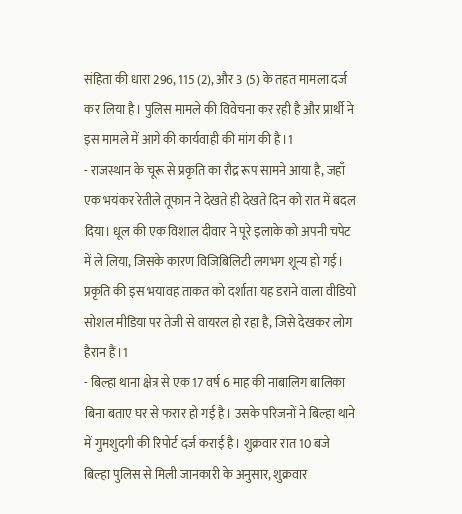संहिता की धारा 296, 115 (2), और 3 (5) के तहत मामला दर्ज कर लिया है। पुलिस मामले की विवेचना कर रही है और प्रार्थी ने इस मामले में आगे की कार्यवाही की मांग की है।1
- राजस्थान के चूरू से प्रकृति का रौद्र रूप सामने आया है, जहाँ एक भयंकर रेतीले तूफान ने देखते ही देखते दिन को रात में बदल दिया। धूल की एक विशाल दीवार ने पूरे इलाके को अपनी चपेट में ले लिया, जिसके कारण विजिबिलिटी लगभग शून्य हो गई। प्रकृति की इस भयावह ताकत को दर्शाता यह डराने वाला वीडियो सोशल मीडिया पर तेजी से वायरल हो रहा है, जिसे देखकर लोग हैरान हैं।1
- बिल्हा थाना क्षेत्र से एक 17 वर्ष 6 माह की नाबालिग बालिका बिना बताए घर से फरार हो गई है। उसके परिजनों ने बिल्हा थाने में गुमशुदगी की रिपोर्ट दर्ज कराई है। शुक्रवार रात 10 बजे बिल्हा पुलिस से मिली जानकारी के अनुसार, शुक्रवार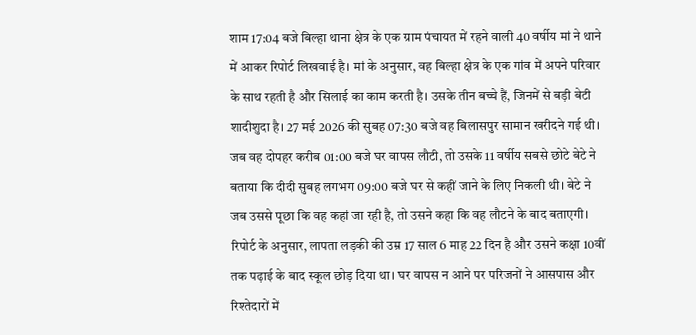शाम 17:04 बजे बिल्हा थाना क्षेत्र के एक ग्राम पंचायत में रहने वाली 40 वर्षीय मां ने थाने में आकर रिपोर्ट लिखवाई है। मां के अनुसार, वह बिल्हा क्षेत्र के एक गांव में अपने परिवार के साथ रहती है और सिलाई का काम करती है। उसके तीन बच्चे हैं, जिनमें से बड़ी बेटी शादीशुदा है। 27 मई 2026 की सुबह 07:30 बजे वह बिलासपुर सामान खरीदने गई थी। जब वह दोपहर करीब 01:00 बजे घर वापस लौटी, तो उसके 11 वर्षीय सबसे छोटे बेटे ने बताया कि दीदी सुबह लगभग 09:00 बजे घर से कहीं जाने के लिए निकली थी। बेटे ने जब उससे पूछा कि वह कहां जा रही है, तो उसने कहा कि वह लौटने के बाद बताएगी। रिपोर्ट के अनुसार, लापता लड़की की उम्र 17 साल 6 माह 22 दिन है और उसने कक्षा 10वीं तक पढ़ाई के बाद स्कूल छोड़ दिया था। घर वापस न आने पर परिजनों ने आसपास और रिश्तेदारों में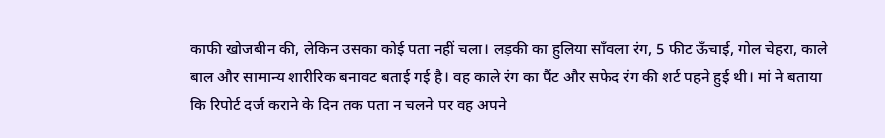काफी खोजबीन की, लेकिन उसका कोई पता नहीं चला। लड़की का हुलिया साँवला रंग, 5 फीट ऊँचाई, गोल चेहरा, काले बाल और सामान्य शारीरिक बनावट बताई गई है। वह काले रंग का पैंट और सफेद रंग की शर्ट पहने हुई थी। मां ने बताया कि रिपोर्ट दर्ज कराने के दिन तक पता न चलने पर वह अपने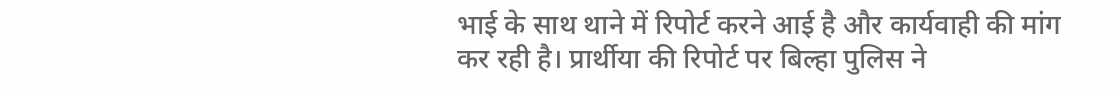भाई के साथ थाने में रिपोर्ट करने आई है और कार्यवाही की मांग कर रही है। प्रार्थीया की रिपोर्ट पर बिल्हा पुलिस ने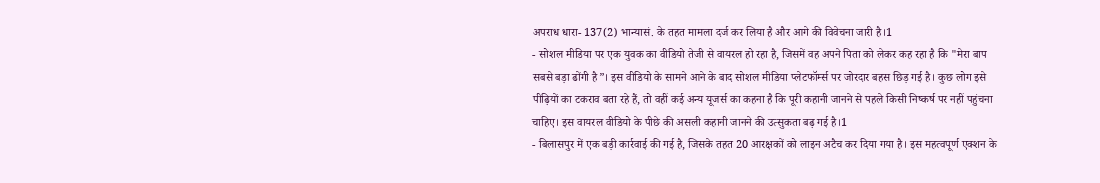अपराध धारा- 137(2) भान्यासं. के तहत मामला दर्ज कर लिया है और आगे की विवेचना जारी है।1
- सोशल मीडिया पर एक युवक का वीडियो तेजी से वायरल हो रहा है, जिसमें वह अपने पिता को लेकर कह रहा है कि "मेरा बाप सबसे बड़ा ढोंगी है”। इस वीडियो के सामने आने के बाद सोशल मीडिया प्लेटफॉर्म्स पर जोरदार बहस छिड़ गई है। कुछ लोग इसे पीढ़ियों का टकराव बता रहे हैं, तो वहीं कई अन्य यूजर्स का कहना है कि पूरी कहानी जानने से पहले किसी निष्कर्ष पर नहीं पहुंचना चाहिए। इस वायरल वीडियो के पीछे की असली कहानी जानने की उत्सुकता बढ़ गई है।1
- बिलासपुर में एक बड़ी कार्रवाई की गई है, जिसके तहत 20 आरक्षकों को लाइन अटैच कर दिया गया है। इस महत्वपूर्ण एक्शन के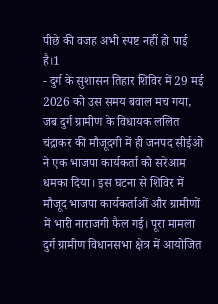पीछे की वजह अभी स्पष्ट नहीं हो पाई है।1
- दुर्ग के सुशासन तिहार शिविर में 29 मई 2026 को उस समय बवाल मच गया, जब दुर्ग ग्रामीण के विधायक ललित चंद्राकर की मौजूदगी में ही जनपद सीईओ ने एक भाजपा कार्यकर्ता को सरेआम धमका दिया। इस घटना से शिविर में मौजूद भाजपा कार्यकर्ताओं और ग्रामीणों में भारी नाराजगी फैल गई। पूरा मामला दुर्ग ग्रामीण विधानसभा क्षेत्र में आयोजित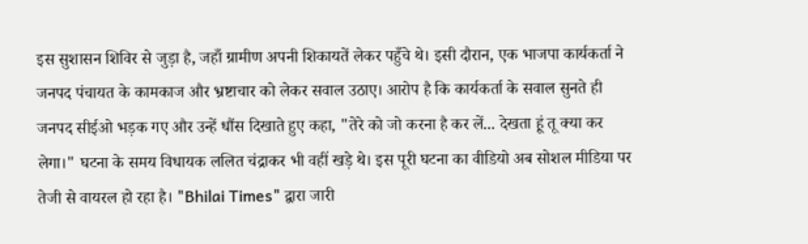इस सुशासन शिविर से जुड़ा है, जहाँ ग्रामीण अपनी शिकायतें लेकर पहुँचे थे। इसी दौरान, एक भाजपा कार्यकर्ता ने जनपद पंचायत के कामकाज और भ्रष्टाचार को लेकर सवाल उठाए। आरोप है कि कार्यकर्ता के सवाल सुनते ही जनपद सीईओ भड़क गए और उन्हें धौंस दिखाते हुए कहा, "तेरे को जो करना है कर लें... देखता हूं तू क्या कर लेगा।" घटना के समय विधायक ललित चंद्राकर भी वहीं खड़े थे। इस पूरी घटना का वीडियो अब सोशल मीडिया पर तेजी से वायरल हो रहा है। "Bhilai Times" द्वारा जारी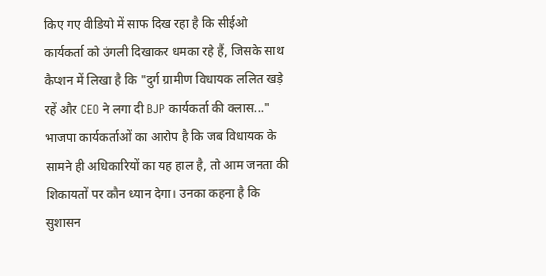किए गए वीडियो में साफ दिख रहा है कि सीईओ कार्यकर्ता को उंगली दिखाकर धमका रहे हैं, जिसके साथ कैप्शन में लिखा है कि "दुर्ग ग्रामीण विधायक ललित खड़े रहें और CEO ने लगा दी BJP कार्यकर्ता की क्लास..." भाजपा कार्यकर्ताओं का आरोप है कि जब विधायक के सामने ही अधिकारियों का यह हाल है, तो आम जनता की शिकायतों पर कौन ध्यान देगा। उनका कहना है कि सुशासन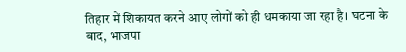तिहार में शिकायत करने आए लोगों को ही धमकाया जा रहा है। घटना के बाद, भाजपा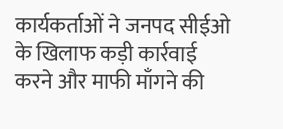कार्यकर्ताओं ने जनपद सीईओ के खिलाफ कड़ी कार्रवाई करने और माफी माँगने की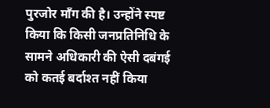पुरजोर माँग की है। उन्होंने स्पष्ट किया कि किसी जनप्रतिनिधि के सामने अधिकारी की ऐसी दबंगई को कतई बर्दाश्त नहीं किया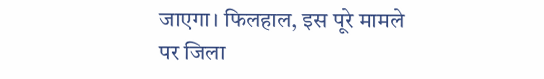जाएगा। फिलहाल, इस पूरे मामले पर जिला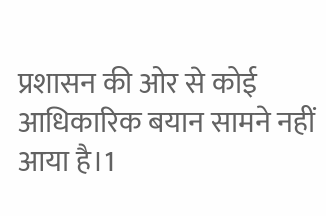प्रशासन की ओर से कोई आधिकारिक बयान सामने नहीं आया है।1